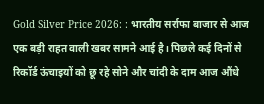Gold Silver Price 2026: : भारतीय सर्राफा बाजार से आज एक बड़ी राहत वाली खबर सामने आई है। पिछले कई दिनों से रिकॉर्ड ऊंचाइयों को छू रहे सोने और चांदी के दाम आज औंधे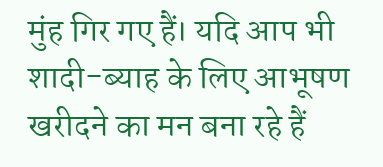मुंह गिर गए हैं। यदि आप भी शादी-ब्याह के लिए आभूषण खरीदने का मन बना रहे हैं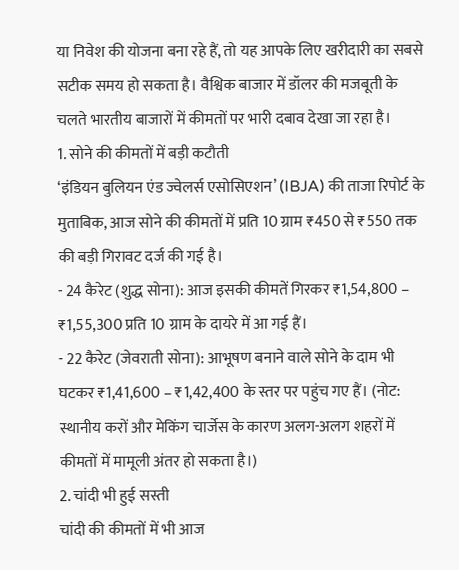या निवेश की योजना बना रहे हैं, तो यह आपके लिए खरीदारी का सबसे सटीक समय हो सकता है। वैश्विक बाजार में डॉलर की मजबूती के चलते भारतीय बाजारों में कीमतों पर भारी दबाव देखा जा रहा है।
1. सोने की कीमतों में बड़ी कटौती
‘इंडियन बुलियन एंड ज्वेलर्स एसोसिएशन’ (IBJA) की ताजा रिपोर्ट के मुताबिक, आज सोने की कीमतों में प्रति 10 ग्राम ₹450 से ₹550 तक की बड़ी गिरावट दर्ज की गई है।
- 24 कैरेट (शुद्ध सोना): आज इसकी कीमतें गिरकर ₹1,54,800 – ₹1,55,300 प्रति 10 ग्राम के दायरे में आ गई हैं।
- 22 कैरेट (जेवराती सोना): आभूषण बनाने वाले सोने के दाम भी घटकर ₹1,41,600 – ₹1,42,400 के स्तर पर पहुंच गए हैं। (नोट: स्थानीय करों और मेकिंग चार्जेस के कारण अलग-अलग शहरों में कीमतों में मामूली अंतर हो सकता है।)
2. चांदी भी हुई सस्ती
चांदी की कीमतों में भी आज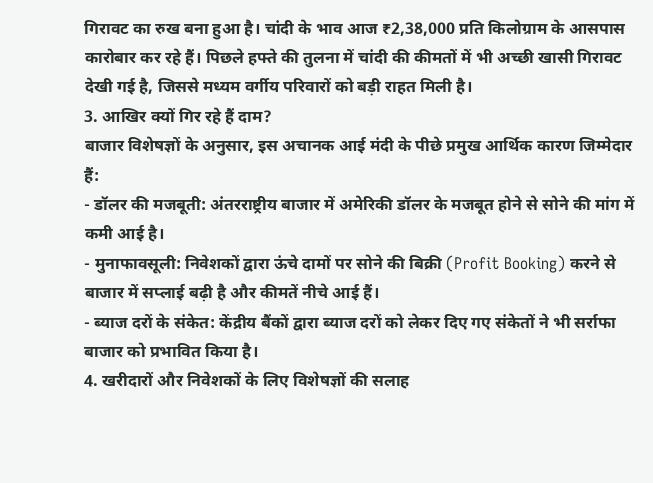गिरावट का रुख बना हुआ है। चांदी के भाव आज ₹2,38,000 प्रति किलोग्राम के आसपास कारोबार कर रहे हैं। पिछले हफ्ते की तुलना में चांदी की कीमतों में भी अच्छी खासी गिरावट देखी गई है, जिससे मध्यम वर्गीय परिवारों को बड़ी राहत मिली है।
3. आखिर क्यों गिर रहे हैं दाम?
बाजार विशेषज्ञों के अनुसार, इस अचानक आई मंदी के पीछे प्रमुख आर्थिक कारण जिम्मेदार हैं:
- डॉलर की मजबूती: अंतरराष्ट्रीय बाजार में अमेरिकी डॉलर के मजबूत होने से सोने की मांग में कमी आई है।
- मुनाफावसूली: निवेशकों द्वारा ऊंचे दामों पर सोने की बिक्री (Profit Booking) करने से बाजार में सप्लाई बढ़ी है और कीमतें नीचे आई हैं।
- ब्याज दरों के संकेत: केंद्रीय बैंकों द्वारा ब्याज दरों को लेकर दिए गए संकेतों ने भी सर्राफा बाजार को प्रभावित किया है।
4. खरीदारों और निवेशकों के लिए विशेषज्ञों की सलाह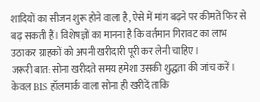शादियों का सीजन शुरू होने वाला है, ऐसे में मांग बढ़ने पर कीमतें फिर से बढ़ सकती हैं। विशेषज्ञों का मानना है कि वर्तमान गिरावट का लाभ उठाकर ग्राहकों को अपनी खरीदारी पूरी कर लेनी चाहिए।
जरूरी बात: सोना खरीदते समय हमेशा उसकी शुद्धता की जांच करें। केवल BIS हॉलमार्क वाला सोना ही खरीदें ताकि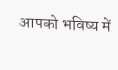आपको भविष्य में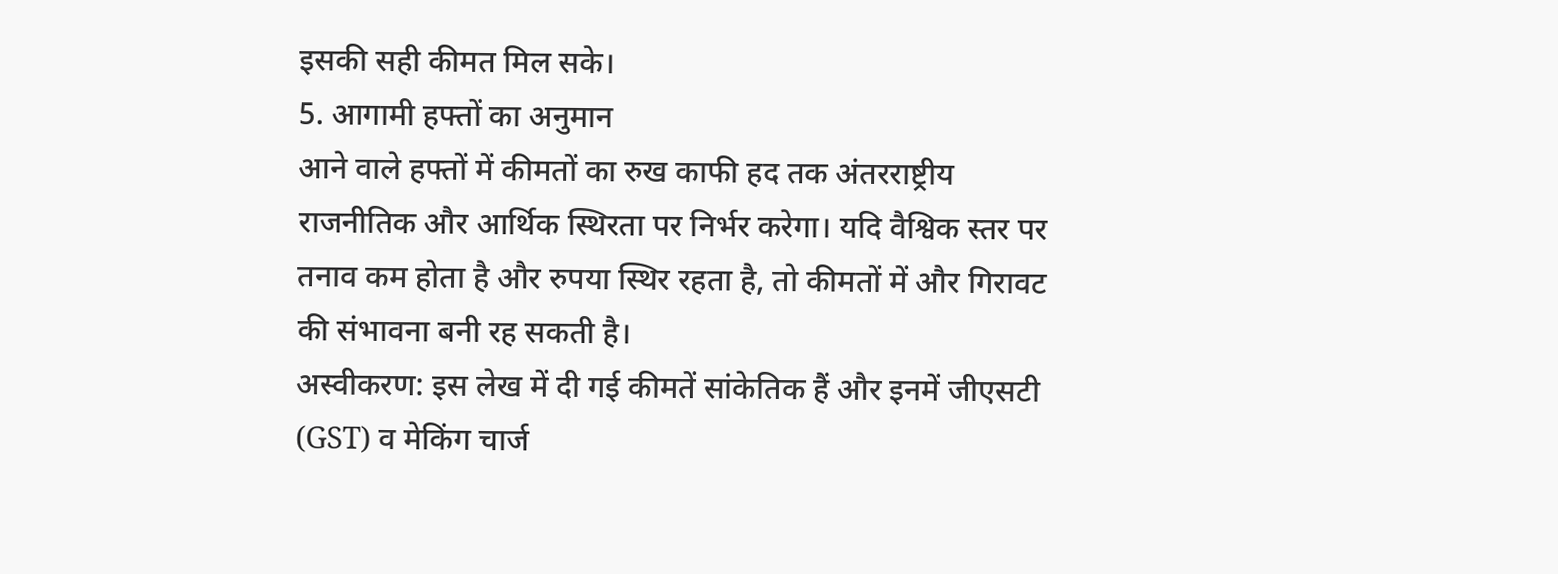इसकी सही कीमत मिल सके।
5. आगामी हफ्तों का अनुमान
आने वाले हफ्तों में कीमतों का रुख काफी हद तक अंतरराष्ट्रीय राजनीतिक और आर्थिक स्थिरता पर निर्भर करेगा। यदि वैश्विक स्तर पर तनाव कम होता है और रुपया स्थिर रहता है, तो कीमतों में और गिरावट की संभावना बनी रह सकती है।
अस्वीकरण: इस लेख में दी गई कीमतें सांकेतिक हैं और इनमें जीएसटी (GST) व मेकिंग चार्ज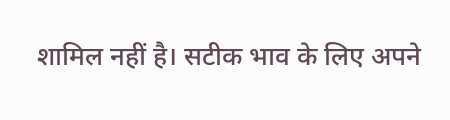शामिल नहीं है। सटीक भाव के लिए अपने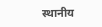स्थानीय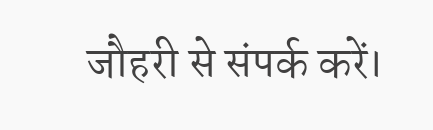जौहरी से संपर्क करें।